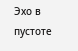Эхо в пустоте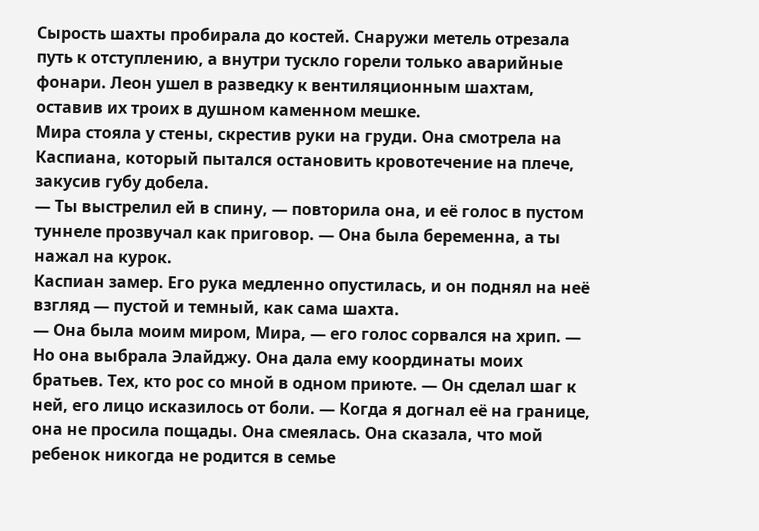Сырость шахты пробирала до костей. Снаружи метель отрезала путь к отступлению, а внутри тускло горели только аварийные фонари. Леон ушел в разведку к вентиляционным шахтам, оставив их троих в душном каменном мешке.
Мира стояла у стены, скрестив руки на груди. Она смотрела на Каспиана, который пытался остановить кровотечение на плече, закусив губу добела.
— Ты выстрелил ей в спину, — повторила она, и её голос в пустом туннеле прозвучал как приговор. — Она была беременна, а ты нажал на курок.
Каспиан замер. Его рука медленно опустилась, и он поднял на неё взгляд — пустой и темный, как сама шахта.
— Она была моим миром, Мира, — его голос сорвался на хрип. — Но она выбрала Элайджу. Она дала ему координаты моих братьев. Тех, кто рос со мной в одном приюте. — Он сделал шаг к ней, его лицо исказилось от боли. — Когда я догнал её на границе, она не просила пощады. Она смеялась. Она сказала, что мой ребенок никогда не родится в семье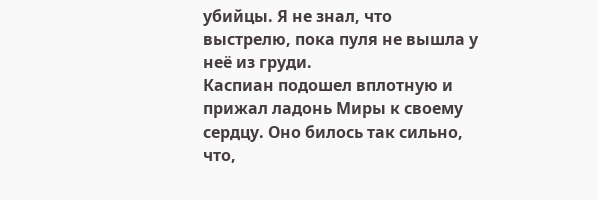убийцы. Я не знал, что выстрелю, пока пуля не вышла у неё из груди.
Каспиан подошел вплотную и прижал ладонь Миры к своему сердцу. Оно билось так сильно, что,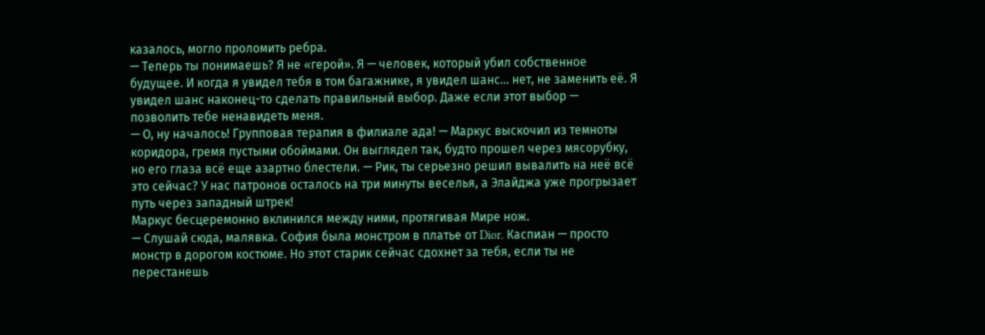казалось, могло проломить ребра.
— Теперь ты понимаешь? Я не «герой». Я — человек, который убил собственное будущее. И когда я увидел тебя в том багажнике, я увидел шанс… нет, не заменить её. Я увидел шанс наконец-то сделать правильный выбор. Даже если этот выбор — позволить тебе ненавидеть меня.
— О, ну началось! Групповая терапия в филиале ада! — Маркус выскочил из темноты коридора, гремя пустыми обоймами. Он выглядел так, будто прошел через мясорубку, но его глаза всё еще азартно блестели. — Рик, ты серьезно решил вывалить на неё всё это сейчас? У нас патронов осталось на три минуты веселья, а Элайджа уже прогрызает путь через западный штрек!
Маркус бесцеремонно вклинился между ними, протягивая Мире нож.
— Слушай сюда, малявка. София была монстром в платье от Dior. Каспиан — просто монстр в дорогом костюме. Но этот старик сейчас сдохнет за тебя, если ты не перестанешь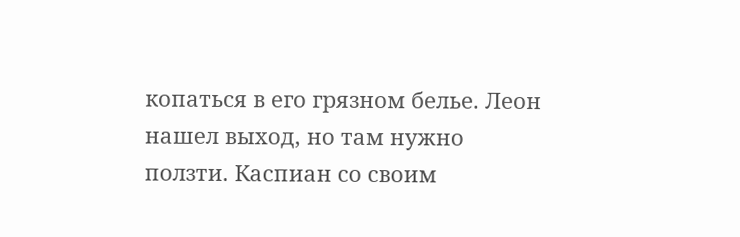копаться в его грязном белье. Леон нашел выход, но там нужно ползти. Каспиан со своим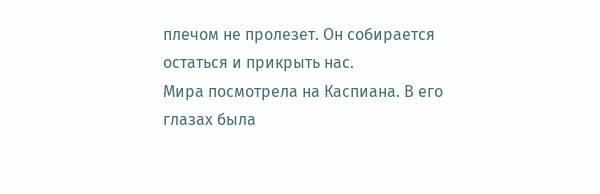плечом не пролезет. Он собирается остаться и прикрыть нас.
Мира посмотрела на Каспиана. В его глазах была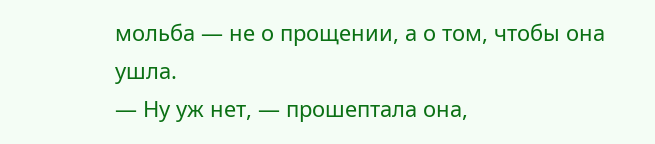мольба — не о прощении, а о том, чтобы она ушла.
— Ну уж нет, — прошептала она,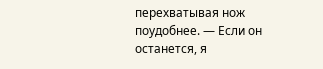перехватывая нож поудобнее. — Если он останется, я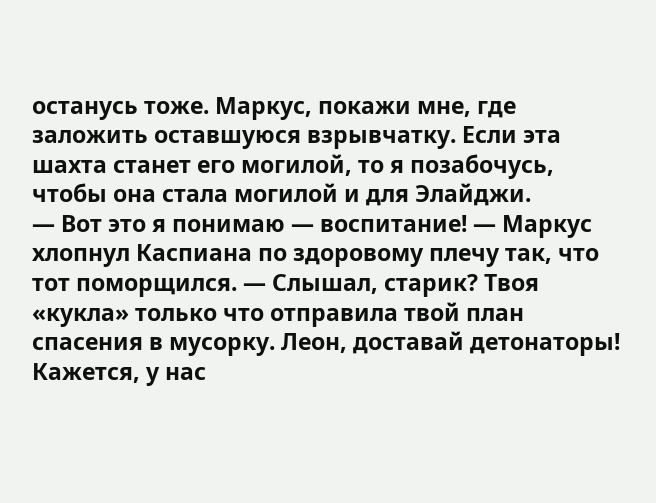останусь тоже. Маркус, покажи мне, где заложить оставшуюся взрывчатку. Если эта шахта станет его могилой, то я позабочусь, чтобы она стала могилой и для Элайджи.
— Вот это я понимаю — воспитание! — Маркус хлопнул Каспиана по здоровому плечу так, что тот поморщился. — Слышал, старик? Твоя «кукла» только что отправила твой план спасения в мусорку. Леон, доставай детонаторы! Кажется, у нас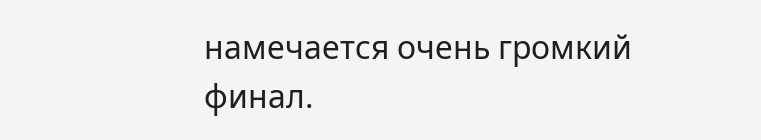намечается очень громкий финал.